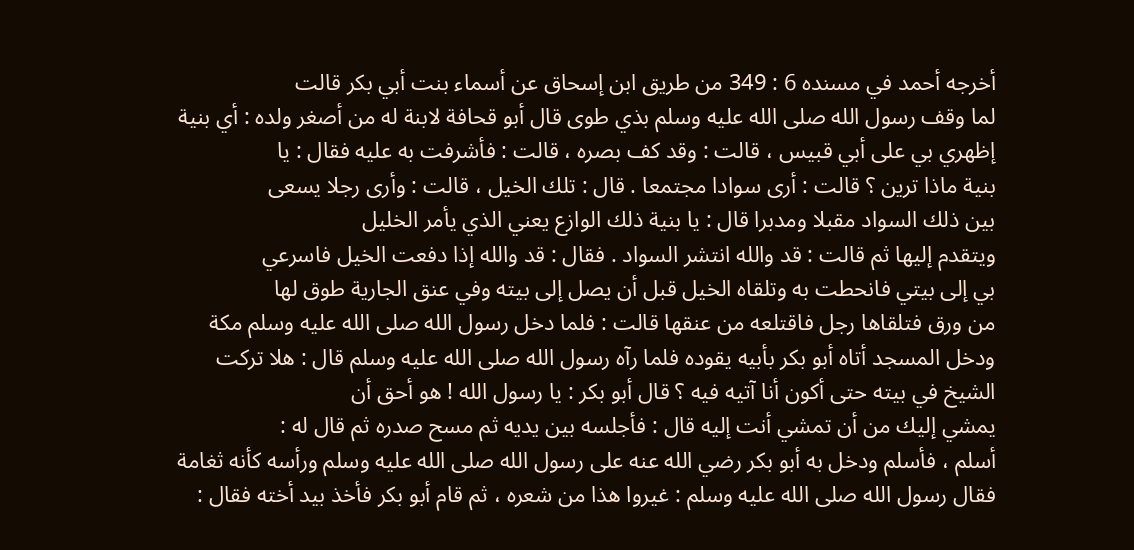أخرجه أحمد في مسنده 6 : 349 من طريق ابن إسحاق عن أسماء بنت أبي بكر قالت
لما وقف رسول الله صلى الله عليه وسلم بذي طوى قال أبو قحافة لابنة له من أصغر ولده : أي بنية
إظهري بي على أبي قبيس ، قالت : وقد كف بصره ، قالت : فأشرفت به عليه فقال : يا
بنية ماذا ترين ؟ قالت : أرى سوادا مجتمعا . قال : تلك الخيل ، قالت : وأرى رجلا يسعى
بين ذلك السواد مقبلا ومدبرا قال : يا بنية ذلك الوازع يعني الذي يأمر الخليل
ويتقدم إليها ثم قالت : قد والله انتشر السواد . فقال : قد والله إذا دفعت الخيل فاسرعي
بي إلى بيتي فانحطت به وتلقاه الخيل قبل أن يصل إلى بيته وفي عنق الجارية طوق لها
من ورق فتلقاها رجل فاقتلعه من عنقها قالت : فلما دخل رسول الله صلى الله عليه وسلم مكة
ودخل المسجد أتاه أبو بكر بأبيه يقوده فلما رآه رسول الله صلى الله عليه وسلم قال : هلا تركت
الشيخ في بيته حتى أكون أنا آتيه فيه ؟ قال أبو بكر : يا رسول الله ! هو أحق أن
يمشي إليك من أن تمشي أنت إليه قال : فأجلسه بين يديه ثم مسح صدره ثم قال له :
أسلم ، فأسلم ودخل به أبو بكر رضي الله عنه على رسول الله صلى الله عليه وسلم ورأسه كأنه ثغامة
فقال رسول الله صلى الله عليه وسلم : غيروا هذا من شعره ، ثم قام أبو بكر فأخذ بيد أخته فقال :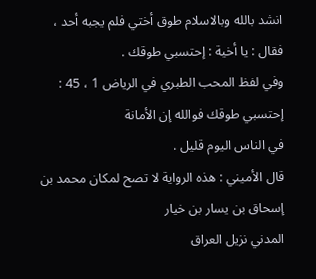انشد بالله وبالاسلام طوق أختي فلم يجبه أحد ، فقال : يا أخية : إحتسبي طوقك .
وفي لفظ المحب الطبري في الرياض 1 ، 45 : إحتسبي طوقك فوالله إن الأمانة
في الناس اليوم قليل .
قال الأميني : هذه الرواية لا تصح لمكان محمد بن إسحاق بن يسار بن خيار
المدني نزيل العراق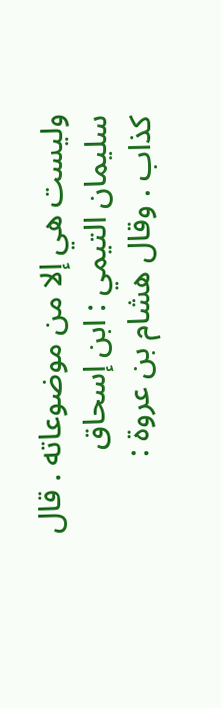وليست هي إلا من موضوعاته . قال سليمان التيمي : ابن إسحاق
كذاب . وقال هشام بن عروة :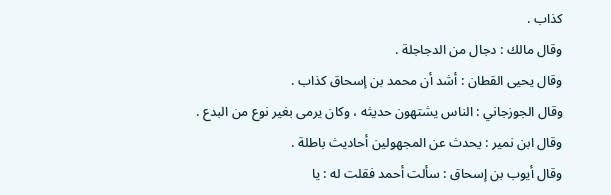كذاب .
وقال مالك : دجال من الدجاجلة .
وقال يحيى القطان : أشد أن محمد بن إسحاق كذاب .
وقال الجوزجاني : الناس يشتهون حديثه ، وكان يرمى بغير نوع من البدع .
وقال ابن نمير : يحدث عن المجهولين أحاديث باطلة .
وقال أيوب بن إسحاق : سألت أحمد فقلت له : يا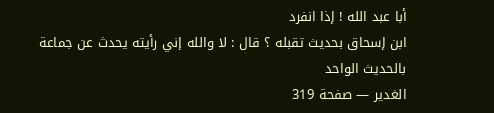أبا عبد الله ! إذا انفرد
ابن إسحاق بحديث تقبله ؟ قال : لا والله إني رأيته يحدث عن جماعة بالحديث الواحد
الغدير — صفحة 319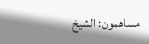مساهمون: الشيخ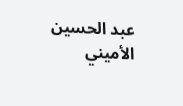عبد الحسين الأميني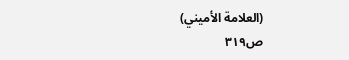(العلامة الأميني)
ص٣١٩